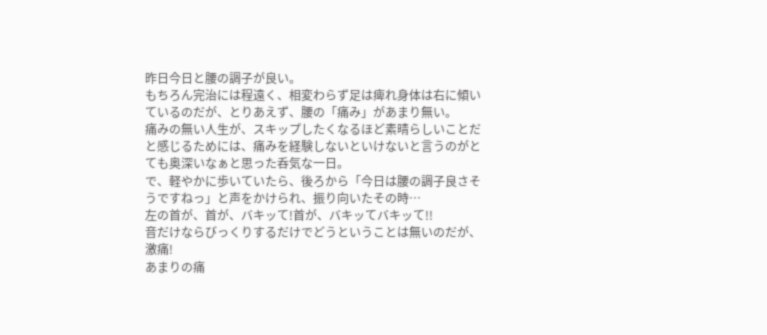昨日今日と腰の調子が良い。
もちろん完治には程遠く、相変わらず足は痺れ身体は右に傾いているのだが、とりあえず、腰の「痛み」があまり無い。
痛みの無い人生が、スキップしたくなるほど素晴らしいことだと感じるためには、痛みを経験しないといけないと言うのがとても奥深いなぁと思った呑気な一日。
で、軽やかに歩いていたら、後ろから「今日は腰の調子良さそうですねっ」と声をかけられ、振り向いたその時…
左の首が、首が、バキッて!首が、バキッてバキッて!!
音だけならびっくりするだけでどうということは無いのだが、激痛!
あまりの痛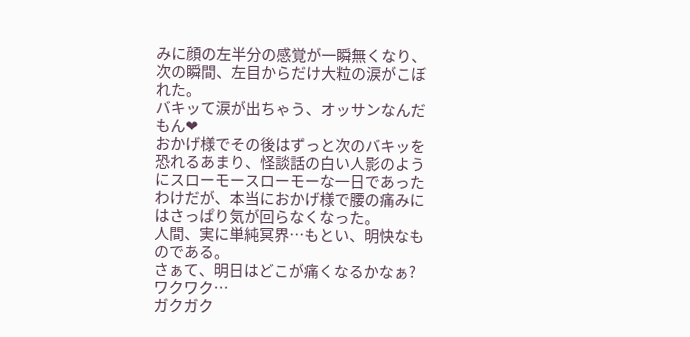みに顔の左半分の感覚が一瞬無くなり、次の瞬間、左目からだけ大粒の涙がこぼれた。
バキッて涙が出ちゃう、オッサンなんだもん❤
おかげ様でその後はずっと次のバキッを恐れるあまり、怪談話の白い人影のようにスローモースローモーな一日であったわけだが、本当におかげ様で腰の痛みにはさっぱり気が回らなくなった。
人間、実に単純冥界…もとい、明快なものである。
さぁて、明日はどこが痛くなるかなぁ?
ワクワク…
ガクガク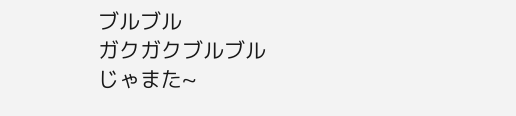ブルブル
ガクガクブルブル
じゃまた~